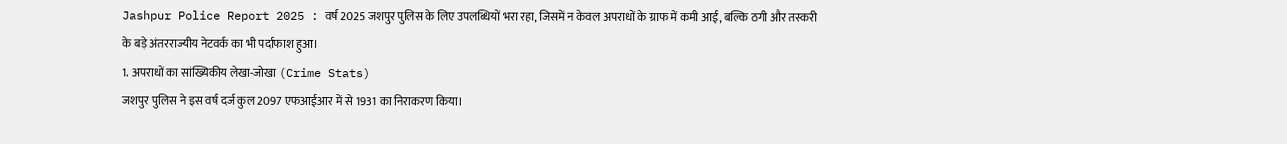Jashpur Police Report 2025 : वर्ष 2025 जशपुर पुलिस के लिए उपलब्धियों भरा रहा, जिसमें न केवल अपराधों के ग्राफ में कमी आई, बल्कि ठगी और तस्करी के बड़े अंतरराज्यीय नेटवर्क का भी पर्दाफाश हुआ।
1. अपराधों का सांख्यिकीय लेखा-जोखा (Crime Stats)
जशपुर पुलिस ने इस वर्ष दर्ज कुल 2097 एफआईआर में से 1931 का निराकरण किया।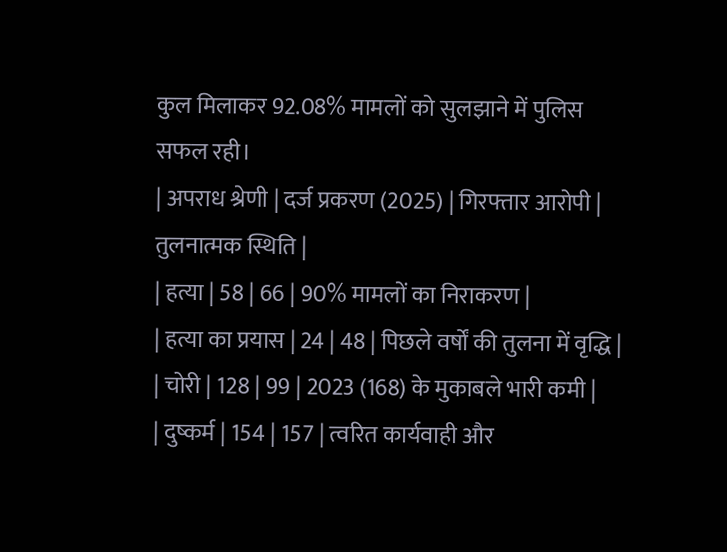कुल मिलाकर 92.08% मामलों को सुलझाने में पुलिस सफल रही।
| अपराध श्रेणी | दर्ज प्रकरण (2025) | गिरफ्तार आरोपी | तुलनात्मक स्थिति |
| हत्या | 58 | 66 | 90% मामलों का निराकरण |
| हत्या का प्रयास | 24 | 48 | पिछले वर्षों की तुलना में वृद्धि |
| चोरी | 128 | 99 | 2023 (168) के मुकाबले भारी कमी |
| दुष्कर्म | 154 | 157 | त्वरित कार्यवाही और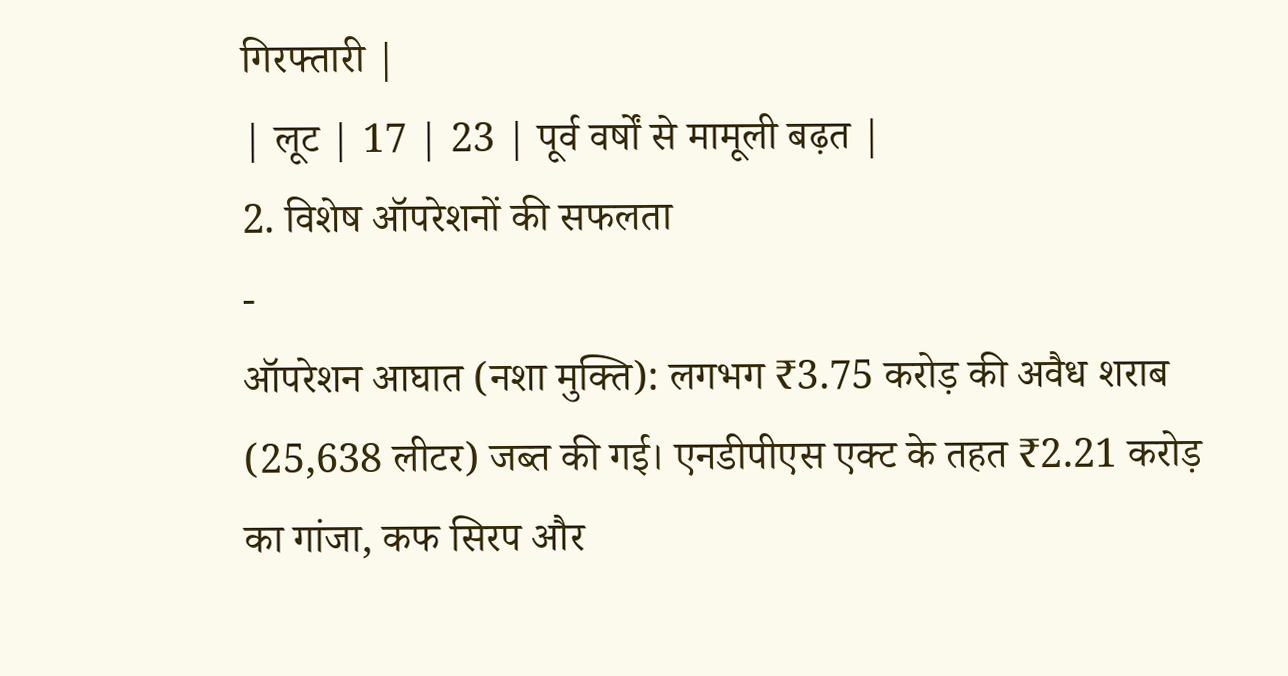गिरफ्तारी |
| लूट | 17 | 23 | पूर्व वर्षों से मामूली बढ़त |
2. विशेष ऑपरेशनों की सफलता
-
ऑपरेशन आघात (नशा मुक्ति): लगभग ₹3.75 करोड़ की अवैध शराब (25,638 लीटर) जब्त की गई। एनडीपीएस एक्ट के तहत ₹2.21 करोड़ का गांजा, कफ सिरप और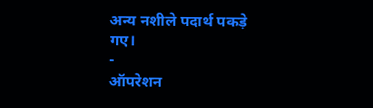अन्य नशीले पदार्थ पकड़े गए।
-
ऑपरेशन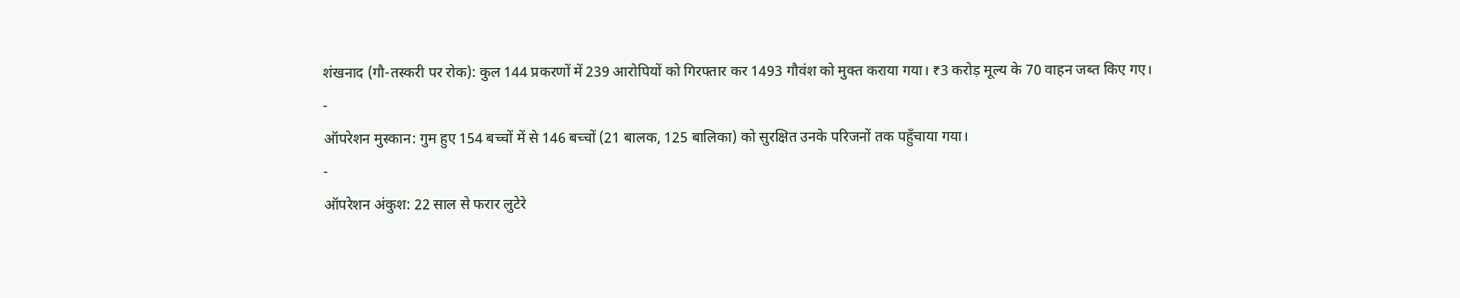शंखनाद (गौ-तस्करी पर रोक): कुल 144 प्रकरणों में 239 आरोपियों को गिरफ्तार कर 1493 गौवंश को मुक्त कराया गया। ₹3 करोड़ मूल्य के 70 वाहन जब्त किए गए।
-
ऑपरेशन मुस्कान: गुम हुए 154 बच्चों में से 146 बच्चों (21 बालक, 125 बालिका) को सुरक्षित उनके परिजनों तक पहुँचाया गया।
-
ऑपरेशन अंकुश: 22 साल से फरार लुटेरे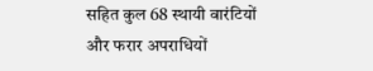सहित कुल 68 स्थायी वारंटियों और फरार अपराधियों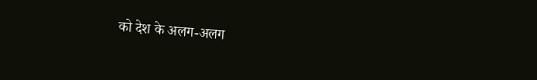को देश के अलग-अलग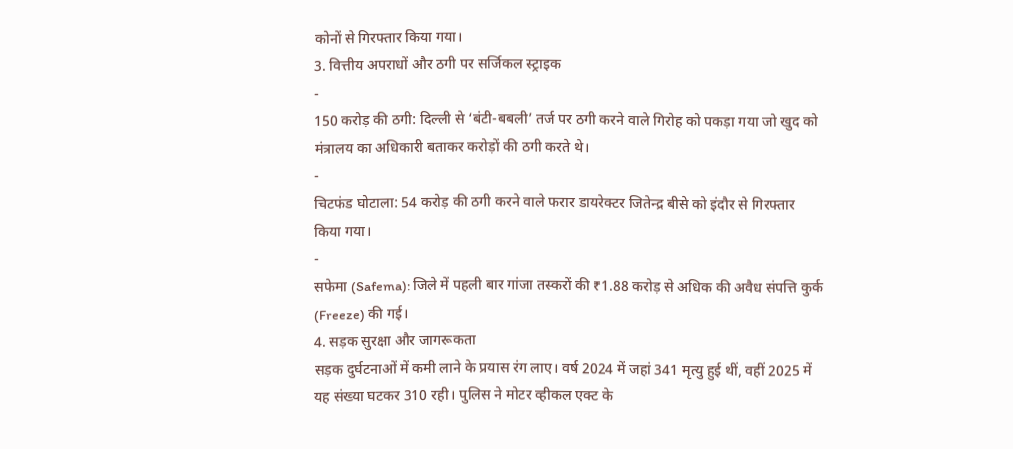कोनों से गिरफ्तार किया गया।
3. वित्तीय अपराधों और ठगी पर सर्जिकल स्ट्राइक
-
150 करोड़ की ठगी: दिल्ली से ‘बंटी-बबली’ तर्ज पर ठगी करने वाले गिरोह को पकड़ा गया जो खुद को मंत्रालय का अधिकारी बताकर करोड़ों की ठगी करते थे।
-
चिटफंड घोटाला: 54 करोड़ की ठगी करने वाले फरार डायरेक्टर जितेन्द्र बीसे को इंदौर से गिरफ्तार किया गया।
-
सफेमा (Safema): जिले में पहली बार गांजा तस्करों की ₹1.88 करोड़ से अधिक की अवैध संपत्ति कुर्क (Freeze) की गई।
4. सड़क सुरक्षा और जागरूकता
सड़क दुर्घटनाओं में कमी लाने के प्रयास रंग लाए। वर्ष 2024 में जहां 341 मृत्यु हुई थीं, वहीं 2025 में यह संख्या घटकर 310 रही। पुलिस ने मोटर व्हीकल एक्ट के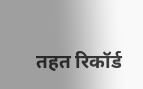तहत रिकॉर्ड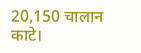20,150 चालान काटे।